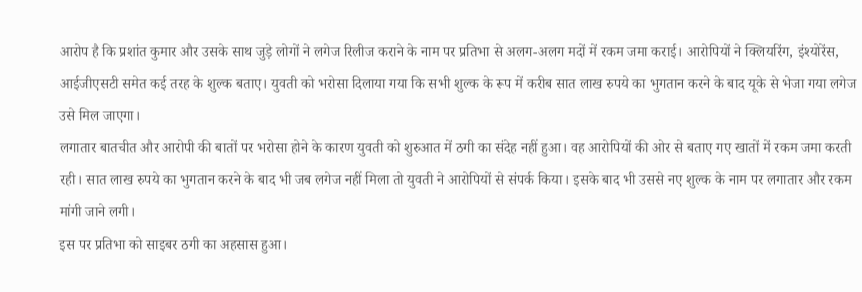आरोप है कि प्रशांत कुमार और उसके साथ जुड़े लोगों ने लगेज रिलीज कराने के नाम पर प्रतिभा से अलग-अलग मदों में रकम जमा कराई। आरोपियों ने क्लियरिंग, इंश्योरेंस, आईजीएसटी समेत कई तरह के शुल्क बताए। युवती को भरोसा दिलाया गया कि सभी शुल्क के रूप में करीब सात लाख रुपये का भुगतान करने के बाद यूके से भेजा गया लगेज उसे मिल जाएगा।
लगातार बातचीत और आरोपी की बातों पर भरोसा होने के कारण युवती को शुरुआत में ठगी का संदेह नहीं हुआ। वह आरोपियों की ओर से बताए गए खातों में रकम जमा करती रही। सात लाख रुपये का भुगतान करने के बाद भी जब लगेज नहीं मिला तो युवती ने आरोपियों से संपर्क किया। इसके बाद भी उससे नए शुल्क के नाम पर लगातार और रकम मांगी जाने लगी।
इस पर प्रतिभा को साइबर ठगी का अहसास हुआ।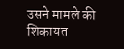उसने मामले की शिकायत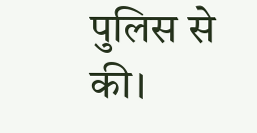पुलिस से की।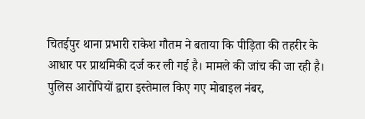चितईपुर थाना प्रभारी राकेश गौतम ने बताया कि पीड़िता की तहरीर के आधार पर प्राथमिकी दर्ज कर ली गई है। मामले की जांच की जा रही है। पुलिस आरोपियों द्वारा इस्तेमाल किए गए मोबाइल नंबर,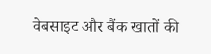वेबसाइट और बैंक खातों की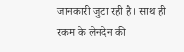जानकारी जुटा रही है। साथ ही रकम के लेनदेन की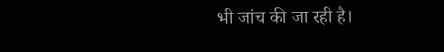भी जांच की जा रही है।